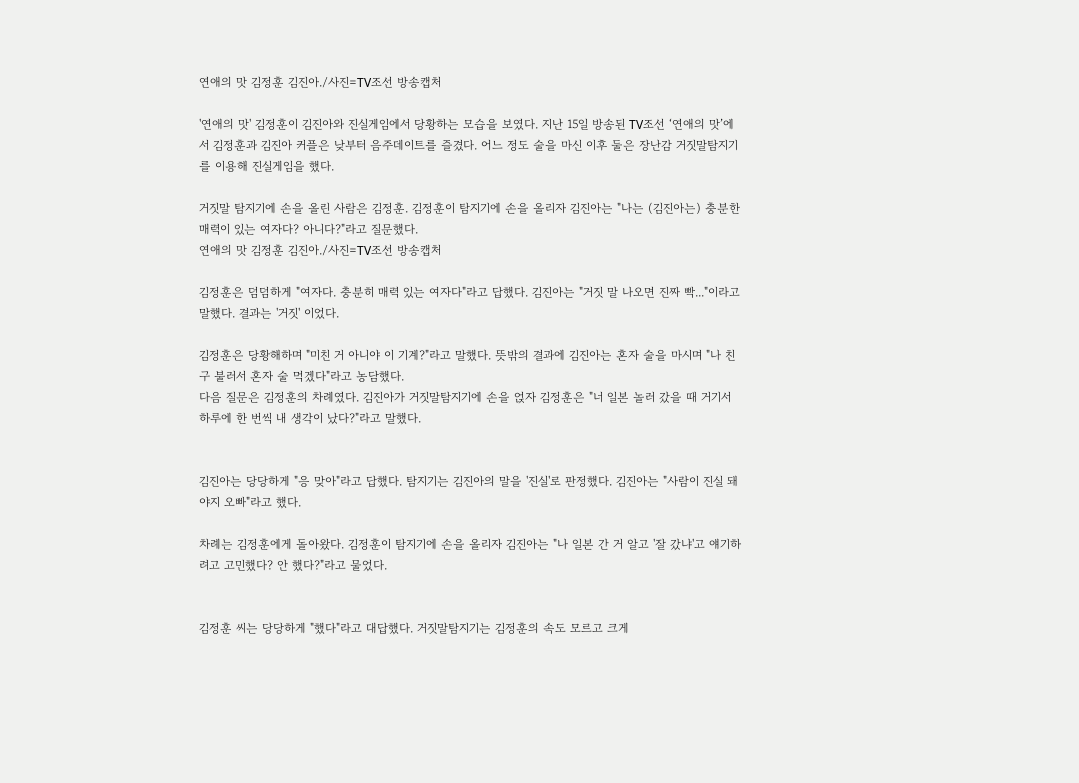연애의 맛 김정훈 김진아./사진=TV조선 방송캡처

'연애의 맛' 김정훈이 김진아와 진실게임에서 당황하는 모습을 보였다. 지난 15일 방송된 TV조선 ‘연애의 맛’에서 김정훈과 김진아 커플은 낮부터 음주데이트를 즐겼다. 어느 정도 술을 마신 이후 둘은 장난감 거짓말탐지기를 이용해 진실게임을 했다.

거짓말 탐지기에 손을 올린 사람은 김정훈. 김정훈이 탐지기에 손을 올리자 김진아는 "나는 (김진아는) 충분한 매력이 있는 여자다? 아니다?"라고 질문했다.
연애의 맛 김정훈 김진아./사진=TV조선 방송캡처

김정훈은 덤덤하게 "여자다. 충분히 매력 있는 여자다"라고 답했다. 김진아는 "거짓 말 나오면 진짜 빡..."이라고 말했다. 결과는 '거짓' 이었다.

김정훈은 당황해하며 "미친 거 아니야 이 기계?"라고 말했다. 뜻밖의 결과에 김진아는 혼자 술을 마시며 "나 친구 불러서 혼자 술 먹겠다"라고 농담했다.
다음 질문은 김정훈의 차례였다. 김진아가 거짓말탐지기에 손을 얹자 김정훈은 "너 일본 놀러 갔을 때 거기서 하루에 한 번씩 내 생각이 났다?"라고 말했다.


김진아는 당당하게 "응 맞아"라고 답했다. 탐지기는 김진아의 말을 '진실'로 판정했다. 김진아는 "사람이 진실 돼야지 오빠"라고 했다.

차례는 김정훈에게 돌아왔다. 김정훈이 탐지기에 손을 올리자 김진아는 "나 일본 간 거 알고 '잘 갔냐'고 얘기하려고 고민했다? 안 했다?"라고 물었다.


김정훈 씨는 당당하게 "했다"라고 대답했다. 거짓말탐지기는 김정훈의 속도 모르고 크게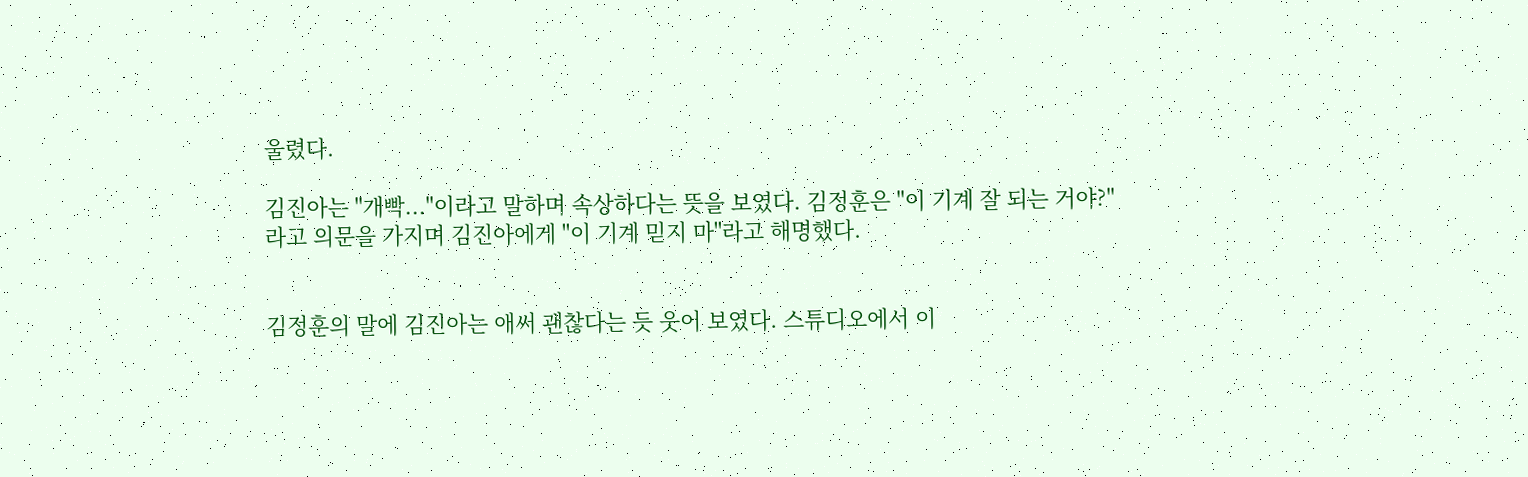울렸다.

김진아는 "개빡..."이라고 말하며 속상하다는 뜻을 보였다. 김정훈은 "이 기계 잘 되는 거야?"라고 의문을 가지며 김진아에게 "이 기계 믿지 마"라고 해명했다.


김정훈의 말에 김진아는 애써 괜찮다는 듯 웃어 보였다. 스튜디오에서 이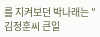를 지켜보던 박나래는 "김정훈씨 큰일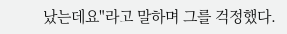났는데요"라고 말하며 그를 걱정했다.